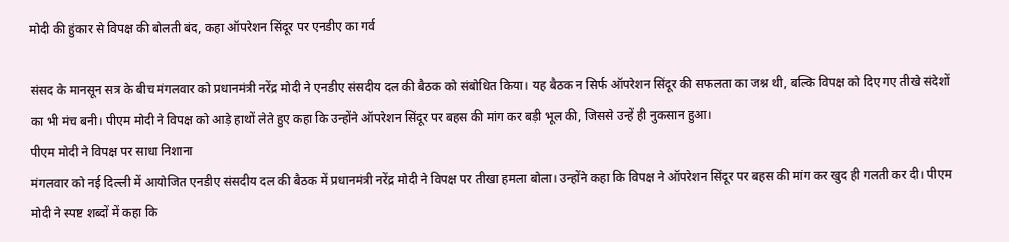मोदी की हुंकार से विपक्ष की बोलती बंद, कहा ऑपरेशन सिंदूर पर एनडीए का गर्व

संसद के मानसून सत्र के बीच मंगलवार को प्रधानमंत्री नरेंद्र मोदी ने एनडीए संसदीय दल की बैठक को संबोधित किया। यह बैठक न सिर्फ ऑपरेशन सिंदूर की सफलता का जश्न थी, बल्कि विपक्ष को दिए गए तीखे संदेशों का भी मंच बनी। पीएम मोदी ने विपक्ष को आड़े हाथों लेते हुए कहा कि उन्होंने ऑपरेशन सिंदूर पर बहस की मांग कर बड़ी भूल की, जिससे उन्हें ही नुकसान हुआ।
पीएम मोदी ने विपक्ष पर साधा निशाना
मंगलवार को नई दिल्ली में आयोजित एनडीए संसदीय दल की बैठक में प्रधानमंत्री नरेंद्र मोदी ने विपक्ष पर तीखा हमला बोला। उन्होंने कहा कि विपक्ष ने ऑपरेशन सिंदूर पर बहस की मांग कर खुद ही गलती कर दी। पीएम मोदी ने स्पष्ट शब्दों में कहा कि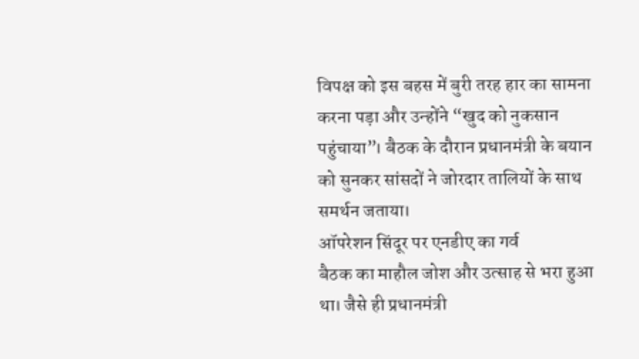विपक्ष को इस बहस में बुरी तरह हार का सामना करना पड़ा और उन्होंने “खुद को नुकसान पहुंचाया”। बैठक के दौरान प्रधानमंत्री के बयान को सुनकर सांसदों ने जोरदार तालियों के साथ समर्थन जताया।
ऑपरेशन सिंदूर पर एनडीए का गर्व
बैठक का माहौल जोश और उत्साह से भरा हुआ था। जैसे ही प्रधानमंत्री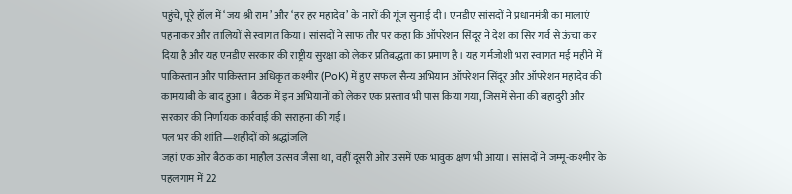पहुंचे, पूरे हॉल में ‘जय श्री राम’ और ‘हर हर महादेव’ के नारों की गूंज सुनाई दी। एनडीए सांसदों ने प्रधानमंत्री का मालाएं पहनाकर और तालियों से स्वागत किया। सांसदों ने साफ तौर पर कहा कि ऑपरेशन सिंदूर ने देश का सिर गर्व से ऊंचा कर दिया है और यह एनडीए सरकार की राष्ट्रीय सुरक्षा को लेकर प्रतिबद्धता का प्रमाण है। यह गर्मजोशी भरा स्वागत मई महीने में पाकिस्तान और पाकिस्तान अधिकृत कश्मीर (PoK) में हुए सफल सैन्य अभियान ऑपरेशन सिंदूर और ऑपरेशन महादेव की कामयाबी के बाद हुआ। बैठक में इन अभियानों को लेकर एक प्रस्ताव भी पास किया गया, जिसमें सेना की बहादुरी और सरकार की निर्णायक कार्रवाई की सराहना की गई।
पल भर की शांति—शहीदों को श्रद्धांजलि
जहां एक ओर बैठक का माहौल उत्सव जैसा था, वहीं दूसरी ओर उसमें एक भावुक क्षण भी आया। सांसदों ने जम्मू-कश्मीर के पहलगाम में 22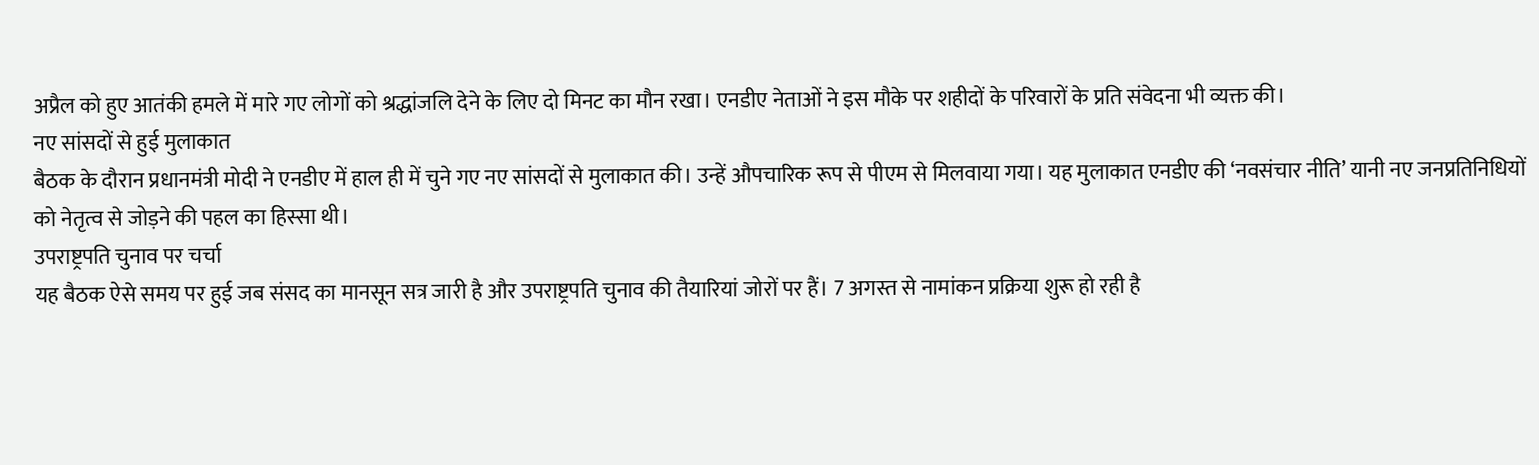अप्रैल को हुए आतंकी हमले में मारे गए लोगों को श्रद्धांजलि देने के लिए दो मिनट का मौन रखा। एनडीए नेताओं ने इस मौके पर शहीदों के परिवारों के प्रति संवेदना भी व्यक्त की।
नए सांसदों से हुई मुलाकात
बैठक के दौरान प्रधानमंत्री मोदी ने एनडीए में हाल ही में चुने गए नए सांसदों से मुलाकात की। उन्हें औपचारिक रूप से पीएम से मिलवाया गया। यह मुलाकात एनडीए की ‘नवसंचार नीति’ यानी नए जनप्रतिनिधियों को नेतृत्व से जोड़ने की पहल का हिस्सा थी।
उपराष्ट्रपति चुनाव पर चर्चा
यह बैठक ऐसे समय पर हुई जब संसद का मानसून सत्र जारी है और उपराष्ट्रपति चुनाव की तैयारियां जोरों पर हैं। 7 अगस्त से नामांकन प्रक्रिया शुरू हो रही है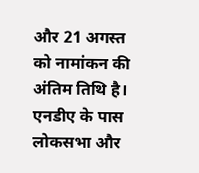और 21 अगस्त को नामांकन की अंतिम तिथि है। एनडीए के पास लोकसभा और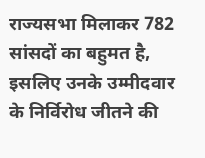राज्यसभा मिलाकर 782 सांसदों का बहुमत है, इसलिए उनके उम्मीदवार के निर्विरोध जीतने की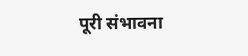पूरी संभावना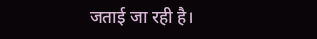जताई जा रही है।